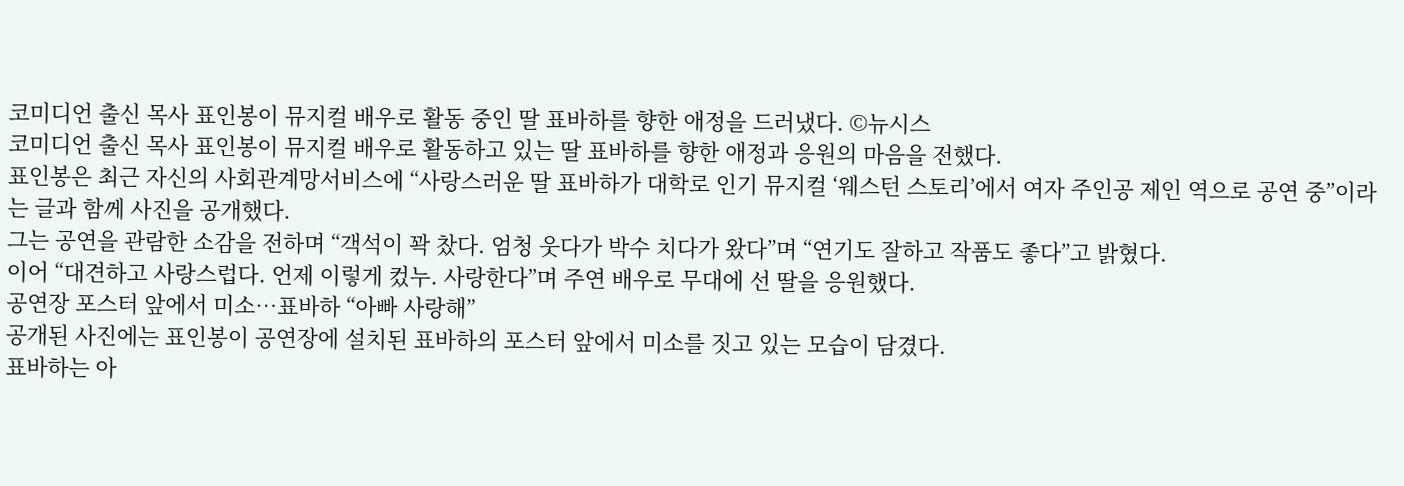코미디언 출신 목사 표인봉이 뮤지컬 배우로 활동 중인 딸 표바하를 향한 애정을 드러냈다. ©뉴시스
코미디언 출신 목사 표인봉이 뮤지컬 배우로 활동하고 있는 딸 표바하를 향한 애정과 응원의 마음을 전했다.
표인봉은 최근 자신의 사회관계망서비스에 “사랑스러운 딸 표바하가 대학로 인기 뮤지컬 ‘웨스턴 스토리’에서 여자 주인공 제인 역으로 공연 중”이라는 글과 함께 사진을 공개했다.
그는 공연을 관람한 소감을 전하며 “객석이 꽉 찼다. 엄청 웃다가 박수 치다가 왔다”며 “연기도 잘하고 작품도 좋다”고 밝혔다.
이어 “대견하고 사랑스럽다. 언제 이렇게 컸누. 사랑한다”며 주연 배우로 무대에 선 딸을 응원했다.
공연장 포스터 앞에서 미소…표바하 “아빠 사랑해”
공개된 사진에는 표인봉이 공연장에 설치된 표바하의 포스터 앞에서 미소를 짓고 있는 모습이 담겼다.
표바하는 아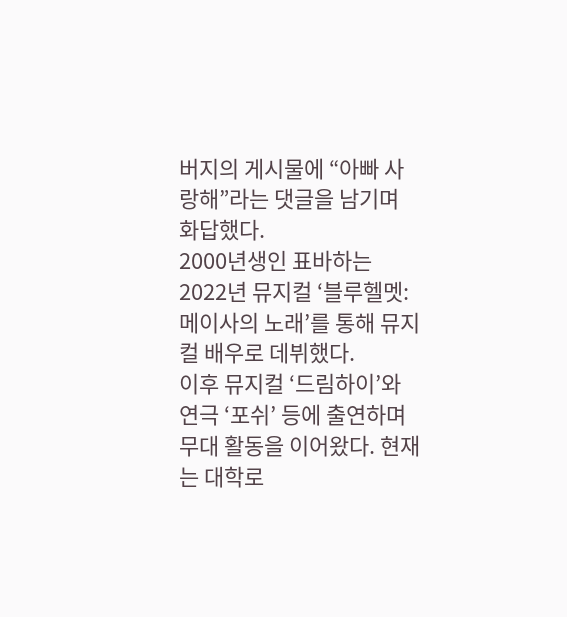버지의 게시물에 “아빠 사랑해”라는 댓글을 남기며 화답했다.
2000년생인 표바하는 2022년 뮤지컬 ‘블루헬멧: 메이사의 노래’를 통해 뮤지컬 배우로 데뷔했다.
이후 뮤지컬 ‘드림하이’와 연극 ‘포쉬’ 등에 출연하며 무대 활동을 이어왔다. 현재는 대학로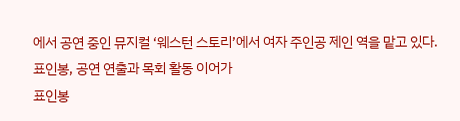에서 공연 중인 뮤지컬 ‘웨스턴 스토리’에서 여자 주인공 제인 역을 맡고 있다.
표인봉, 공연 연출과 목회 활동 이어가
표인봉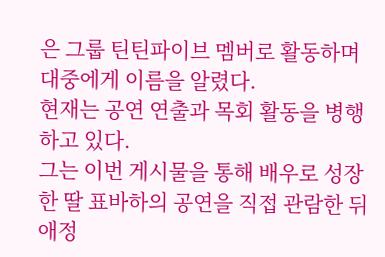은 그룹 틴틴파이브 멤버로 활동하며 대중에게 이름을 알렸다.
현재는 공연 연출과 목회 활동을 병행하고 있다.
그는 이번 게시물을 통해 배우로 성장한 딸 표바하의 공연을 직접 관람한 뒤 애정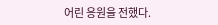어린 응원을 전했다.